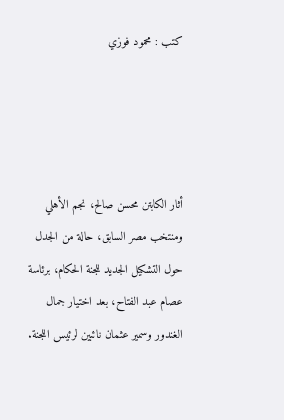كتب : محمود فوزي




أثار الكابتن محسن صالح، نجم الأهلي ومنتخب مصر السابق، حالة من الجدل حول التشكيل الجديد للجنة الحكام، برئاسة عصام عبد الفتاح، بعد اختيار جمال الغندور وسمير عثمان نائبين لرئيس اللجنة.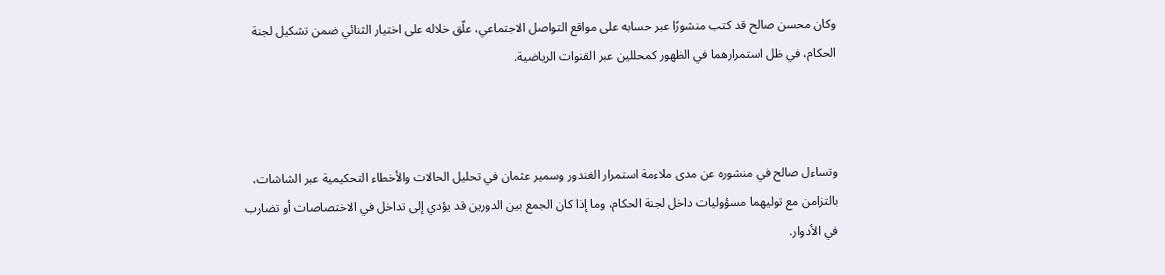وكان محسن صالح قد كتب منشورًا عبر حسابه على مواقع التواصل الاجتماعي، علّق خلاله على اختيار الثنائي ضمن تشكيل لجنة الحكام، في ظل استمرارهما في الظهور كمحللين عبر القنوات الرياضية.



وتساءل صالح في منشوره عن مدى ملاءمة استمرار الغندور وسمير عثمان في تحليل الحالات والأخطاء التحكيمية عبر الشاشات، بالتزامن مع توليهما مسؤوليات داخل لجنة الحكام، وما إذا كان الجمع بين الدورين قد يؤدي إلى تداخل في الاختصاصات أو تضارب في الأدوار.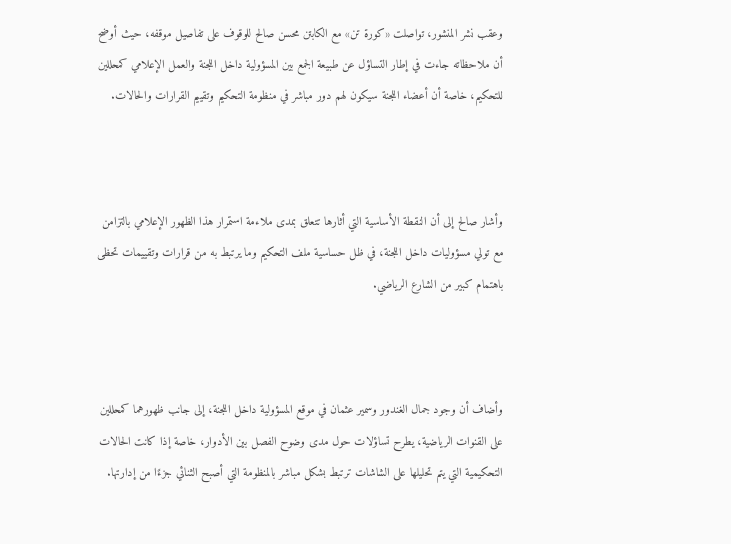وعقب نشر المنشور، تواصلت «كورة تن» مع الكابتن محسن صالح للوقوف على تفاصيل موقفه، حيث أوضح أن ملاحظاته جاءت في إطار التساؤل عن طبيعة الجمع بين المسؤولية داخل اللجنة والعمل الإعلامي كمحللين للتحكيم، خاصة أن أعضاء اللجنة سيكون لهم دور مباشر في منظومة التحكيم وتقييم القرارات والحالات.



وأشار صالح إلى أن النقطة الأساسية التي أثارها تتعلق بمدى ملاءمة استمرار هذا الظهور الإعلامي بالتزامن مع تولي مسؤوليات داخل اللجنة، في ظل حساسية ملف التحكيم وما يرتبط به من قرارات وتقييمات تحظى باهتمام كبير من الشارع الرياضي.



وأضاف أن وجود جمال الغندور وسمير عثمان في موقع المسؤولية داخل اللجنة، إلى جانب ظهورهما كمحللين على القنوات الرياضية، يطرح تساؤلات حول مدى وضوح الفصل بين الأدوار، خاصة إذا كانت الحالات التحكيمية التي يتم تحليلها على الشاشات ترتبط بشكل مباشر بالمنظومة التي أصبح الثنائي جزءًا من إدارتها.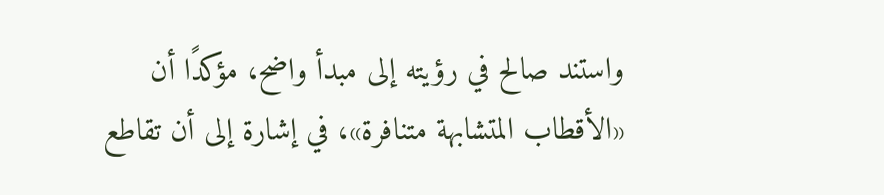واستند صالح في رؤيته إلى مبدأ واضح، مؤكدًا أن «الأقطاب المتشابهة متنافرة»، في إشارة إلى أن تقاطع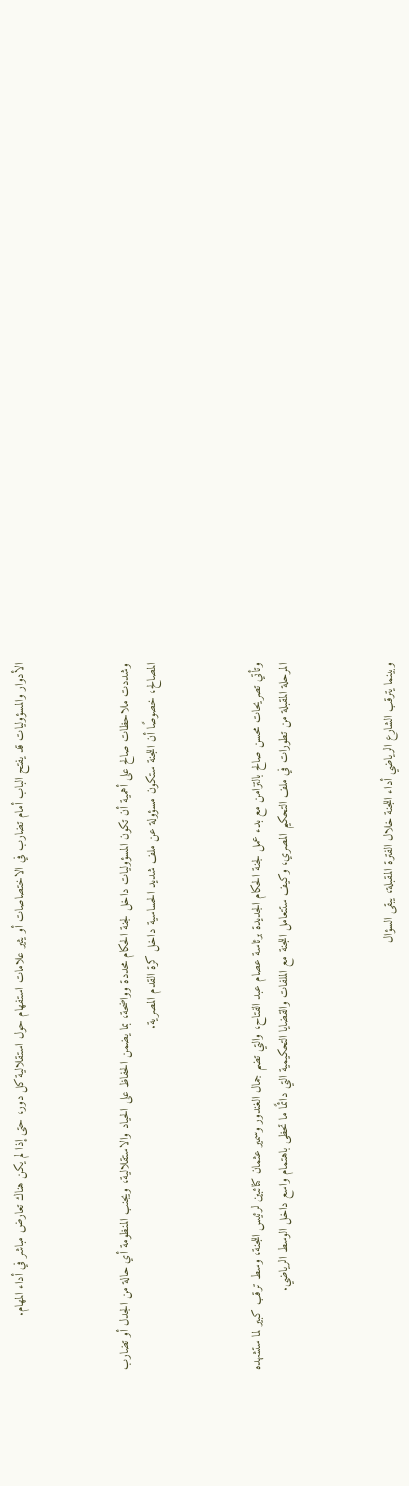الأدوار والمسؤوليات قد يفتح الباب أمام تضارب في الاختصاصات أو يثير علامات استفهام حول استقلالية كل دور، حتى إذا لم يكن هناك تعارض مباشر في أداء المهام.



وشددت ملاحظات صالح على أهمية أن تكون المسؤوليات داخل لجنة الحكام محددة وواضحة، بما يضمن الحفاظ على الحياد والاستقلالية، ويجنب المنظومة أي حالة من الجدل أو تضارب المصالح، خصوصًا أن اللجنة ستكون مسؤولة عن ملف شديد الحساسية داخل كرة القدم المصرية.



وتأتي تصريحات محسن صالح بالتزامن مع بدء عمل لجنة الحكام الجديدة برئاسة عصام عبد الفتاح، والتي تضم جمال الغندور وسمير عثمان كنائبين لرئيس اللجنة، وسط ترقب كبير لما ستشهده المرحلة المقبلة من تطورات في ملف التحكيم المصري، وكيف ستتعامل اللجنة مع الملفات والقضايا التحكيمية التي دائمًا ما تحظى باهتمام واسع داخل الوسط الرياضي.



وبينما يترقب الشارع الرياضي أداء اللجنة خلال الفترة المقبلة، يبقى السؤال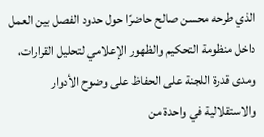الذي طرحه محسن صالح حاضرًا حول حدود الفصل بين العمل داخل منظومة التحكيم والظهور الإعلامي لتحليل القرارات، ومدى قدرة اللجنة على الحفاظ على وضوح الأدوار والاستقلالية في واحدة من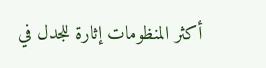أكثر المنظومات إثارة للجدل في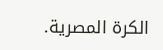الكرة المصرية.